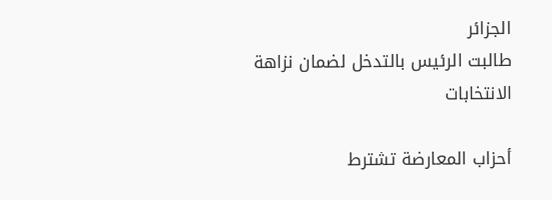الجزائر
طالبت الرئيس بالتدخل لضمان نزاهة الانتخابات

أحزاب المعارضة تشترط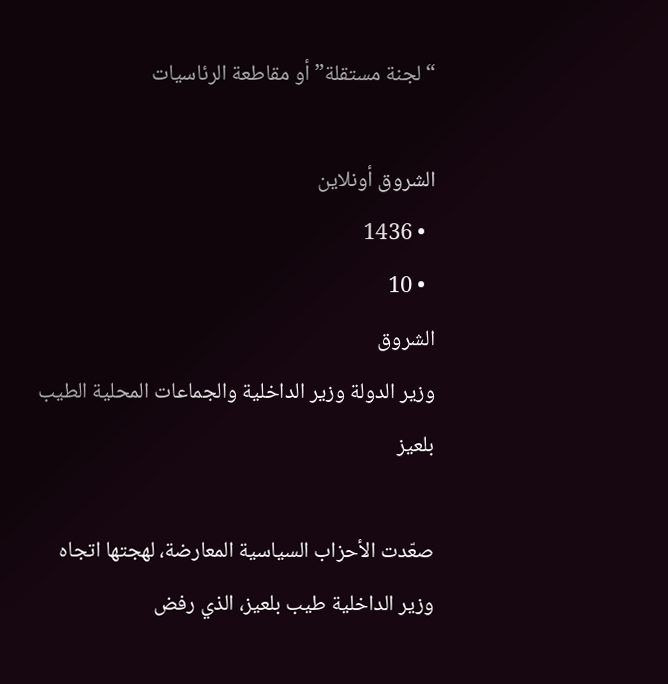“لجنة مستقلة” أو مقاطعة الرئاسيات

الشروق أونلاين
  • 1436
  • 10
الشروق
وزير الدولة وزير الداخلية والجماعات المحلية الطيب بلعيز

صعّدت الأحزاب السياسية المعارضة، لهجتها اتجاه وزير الداخلية طيب بلعيز، الذي رفض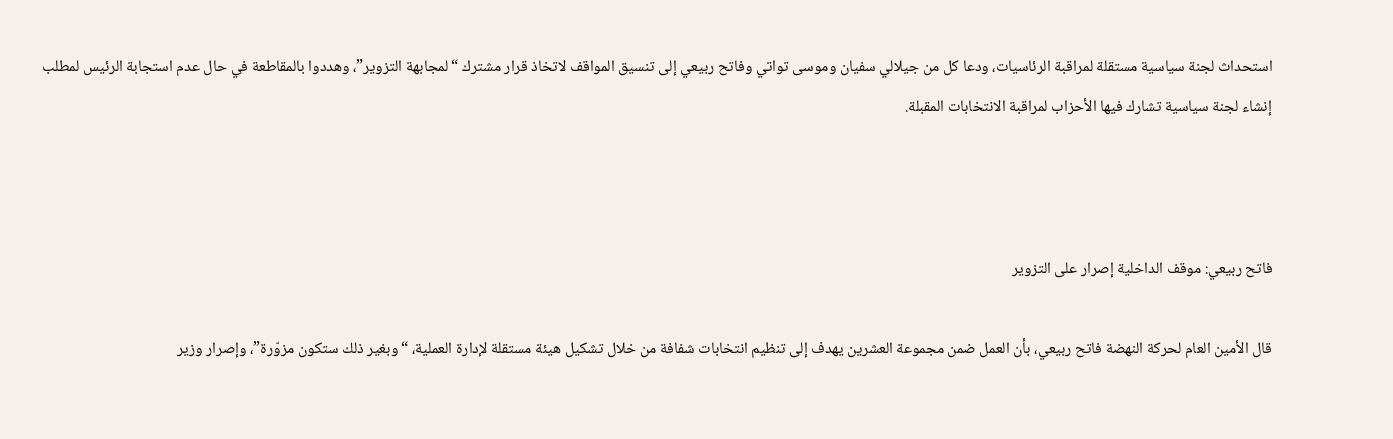استحداث لجنة سياسية مستقلة لمراقبة الرئاسيات، ودعا كل من جيلالي سفيان وموسى تواتي وفاتح ربيعي إلى تنسيق المواقف لاتخاذ قرار مشترك “لمجابهة التزوير”، وهددوا بالمقاطعة في حال عدم استجابة الرئيس لمطلب إنشاء لجنة سياسية تشارك فيها الأحزاب لمراقبة الانتخابات المقبلة.



فاتح ربيعي: موقف الداخلية إصرار على التزوير

قال الأمين العام لحركة النهضة فاتح ربيعي، بأن العمل ضمن مجموعة العشرين يهدف إلى تنظيم انتخابات شفافة من خلال تشكيل هيئة مستقلة لإدارة العملية، “وبغير ذلك ستكون مزوّرة”، وإصرار وزير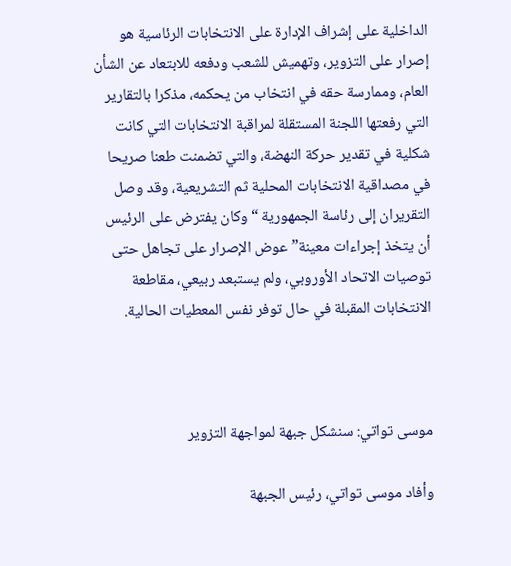الداخلية على إشراف الإدارة على الانتخابات الرئاسية هو إصرار على التزوير، وتهميش للشعب ودفعه للابتعاد عن الشأن العام، وممارسة حقه في انتخاب من يحكمه، مذكرا بالتقارير التي رفعتها اللجنة المستقلة لمراقبة الانتخابات التي كانت شكلية في تقدير حركة النهضة، والتي تضمنت طعنا صريحا في مصداقية الانتخابات المحلية ثم التشريعية، وقد وصل التقريران إلى رئاسة الجمهورية “وكان يفترض على الرئيس أن يتخذ إجراءات معينة” عوض الإصرار على تجاهل حتى توصيات الاتحاد الأوروبي، ولم يستبعد ربيعي، مقاطعة الانتخابات المقبلة في حال توفر نفس المعطيات الحالية.



موسى تواتي: سنشكل جبهة لمواجهة التزوير

وأفاد موسى تواتي، رئيس الجبهة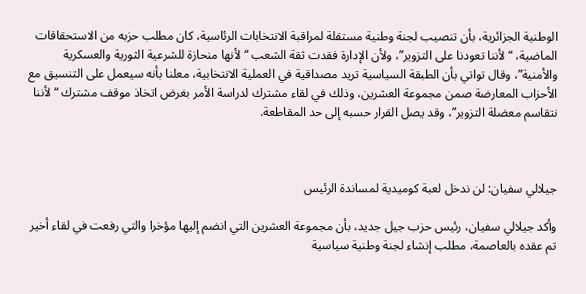الوطنية الجزائرية، بأن تنصيب لجنة وطنية مستقلة لمراقبة الانتخابات الرئاسية، كان مطلب حزبه من الاستحقاقات الماضية، “لأننا تعودنا على التزوير”، ولأن الإدارة فقدت ثقة الشعب “لأنها منحازة للشرعية الثورية والعسكرية والأمنية”، وقال تواتي بأن الطبقة السياسية تريد مصداقية في العملية الانتخابية، معلنا بأنه سيعمل على التنسيق مع الأحزاب المعارضة صمن مجموعة العشرين، وذلك في لقاء مشترك لدراسة الأمر بغرض اتخاذ موقف مشترك “لأننا نتقاسم معضلة التزوير”، وقد يصل القرار حسبه إلى حد المقاطعة.



جيلالي سفيان: لن ندخل لعبة كوميدية لمساندة الرئيس

وأكد جيلالي سفيان، رئيس حزب جيل جديد، بأن مجموعة العشرين التي انضم إليها مؤخرا والتي رفعت في لقاء أخير تم عقده بالعاصمة، مطلب إنشاء لجنة وطنية سياسية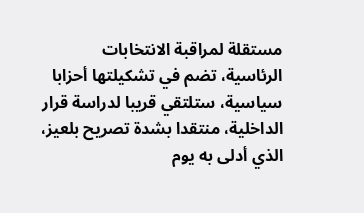مستقلة لمراقبة الانتخابات الرئاسية، تضم في تشكيلتها أحزابا سياسية، ستلتقي قريبا لدراسة قرار الداخلية، منتقدا بشدة تصريح بلعيز، الذي أدلى به يوم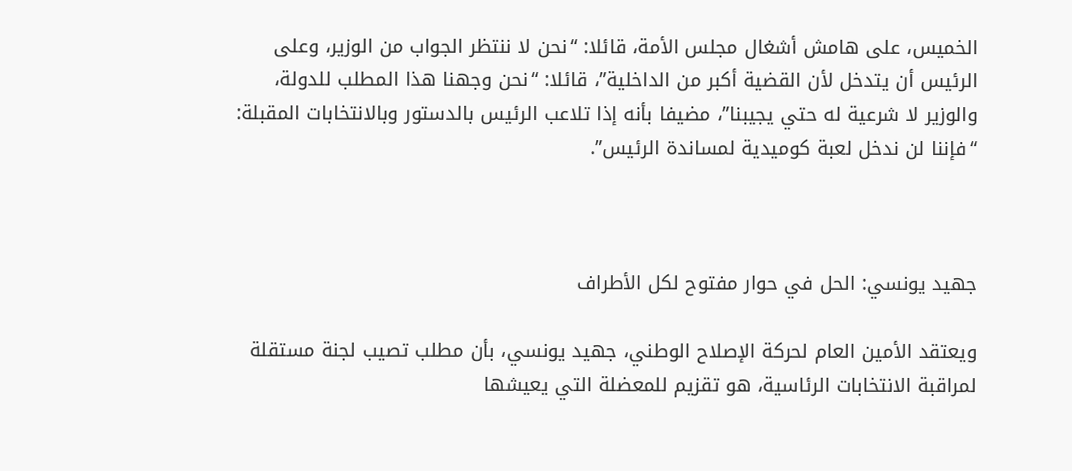الخميس، على هامش أشغال مجلس الأمة، قائلا: “نحن لا ننتظر الجواب من الوزير، وعلى الرئيس أن يتدخل لأن القضية أكبر من الداخلية”، قائلا: “نحن وجهنا هذا المطلب للدولة، والوزير لا شرعية له حتي يجيبنا”، مضيفا بأنه إذا تلاعب الرئيس بالدستور وبالانتخابات المقبلة: “فإننا لن ندخل لعبة كوميدية لمساندة الرئيس”.



جهيد يونسي: الحل في حوار مفتوح لكل الأطراف

ويعتقد الأمين العام لحركة الإصلاح الوطني، جهيد يونسي، بأن مطلب تصيب لجنة مستقلة لمراقبة الانتخابات الرئاسية، هو تقزيم للمعضلة التي يعيشها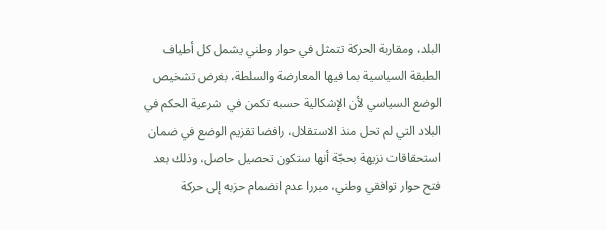البلد، ومقاربة الحركة تتمثل في حوار وطني يشمل كل أطياف الطبقة السياسية بما فيها المعارضة والسلطة، بغرض تشخيص الوضع السياسي لأن الإشكالية حسبه تكمن في  شرعية الحكم في البلاد التي لم تحل منذ الاستقلال، رافضا تقزيم الوضع في ضمان استحقاقات نزيهة بحجّة أنها ستكون تحصيل حاصل، وذلك بعد فتح حوار توافقي وطني، مبررا عدم انضمام حزبه إلى حركة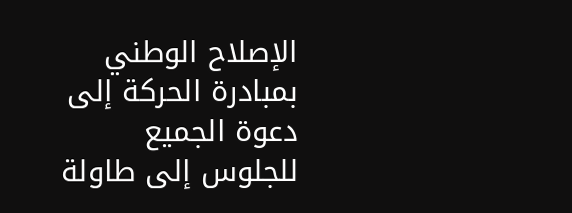الإصلاح الوطني بمبادرة الحركة إلى دعوة الجميع للجلوس إلى طاولة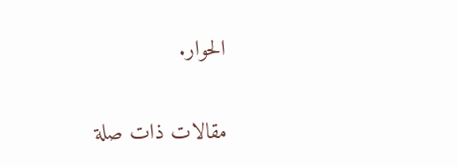الحوار.

مقالات ذات صلة